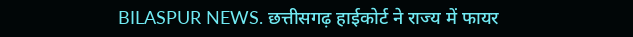BILASPUR NEWS. छत्तीसगढ़ हाईकोर्ट ने राज्य में फायर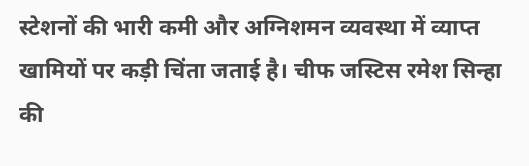स्टेशनों की भारी कमी और अग्निशमन व्यवस्था में व्याप्त खामियों पर कड़ी चिंता जताई है। चीफ जस्टिस रमेश सिन्हा की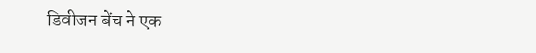डिवीजन बेंच ने एक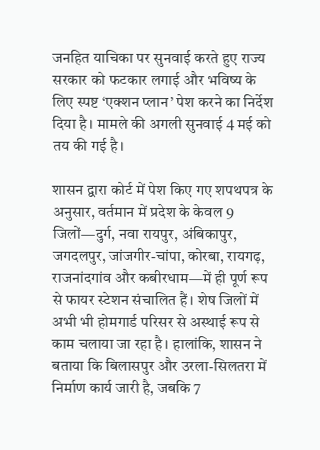जनहित याचिका पर सुनवाई करते हुए राज्य सरकार को फटकार लगाई और भविष्य के लिए स्पष्ट ‘एक्शन प्लान’ पेश करने का निर्देश दिया है। मामले की अगली सुनवाई 4 मई को तय की गई है।

शासन द्वारा कोर्ट में पेश किए गए शपथपत्र के अनुसार, वर्तमान में प्रदेश के केवल 9 जिलों—दुर्ग, नवा रायपुर, अंबिकापुर, जगदलपुर, जांजगीर-चांपा, कोरबा, रायगढ़, राजनांदगांव और कबीरधाम—में ही पूर्ण रूप से फायर स्टेशन संचालित हैं। शेष जिलों में अभी भी होमगार्ड परिसर से अस्थाई रूप से काम चलाया जा रहा है। हालांकि, शासन ने बताया कि बिलासपुर और उरला-सिलतरा में निर्माण कार्य जारी है, जबकि 7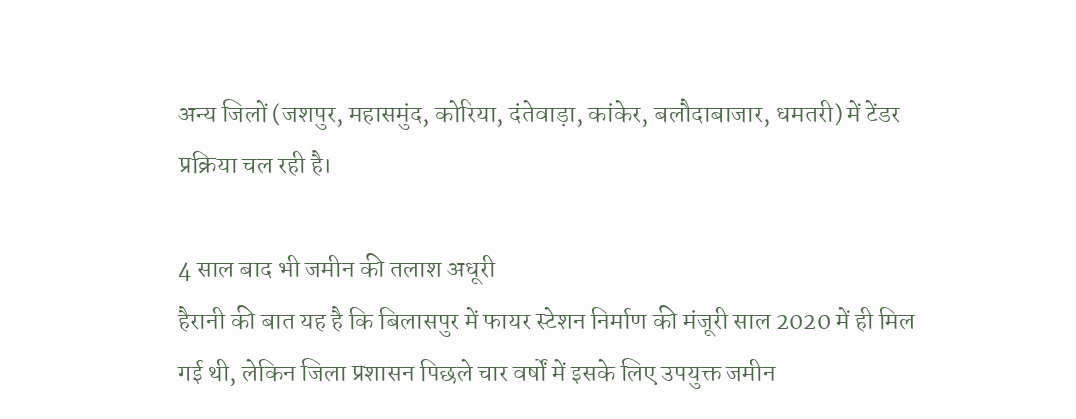अन्य जिलों (जशपुर, महासमुंद, कोरिया, दंतेवाड़ा, कांकेर, बलौदाबाजार, धमतरी) में टेंडर प्रक्रिया चल रही है।

4 साल बाद भी जमीन की तलाश अधूरी
हैरानी की बात यह है कि बिलासपुर में फायर स्टेशन निर्माण की मंजूरी साल 2020 में ही मिल गई थी, लेकिन जिला प्रशासन पिछले चार वर्षों में इसके लिए उपयुक्त जमीन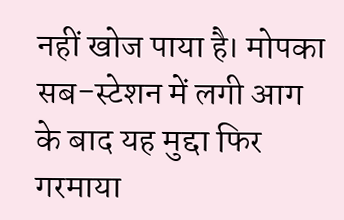नहीं खोज पाया है। मोपका सब-स्टेशन में लगी आग के बाद यह मुद्दा फिर गरमाया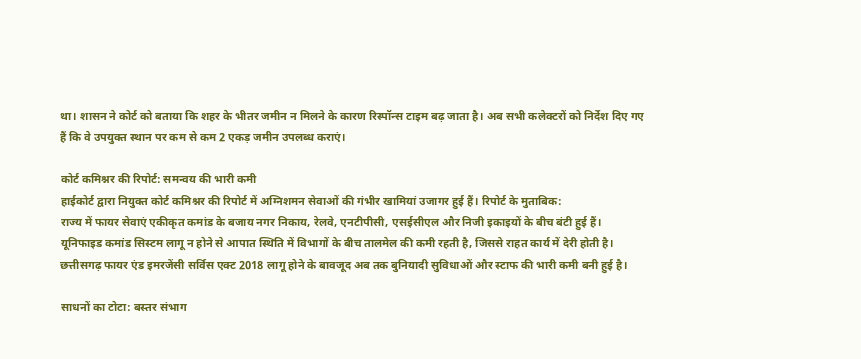था। शासन ने कोर्ट को बताया कि शहर के भीतर जमीन न मिलने के कारण रिस्पॉन्स टाइम बढ़ जाता है। अब सभी कलेक्टरों को निर्देश दिए गए हैं कि वे उपयुक्त स्थान पर कम से कम 2 एकड़ जमीन उपलब्ध कराएं।

कोर्ट कमिश्नर की रिपोर्ट: समन्वय की भारी कमी
हाईकोर्ट द्वारा नियुक्त कोर्ट कमिश्नर की रिपोर्ट में अग्निशमन सेवाओं की गंभीर खामियां उजागर हुई हैं। रिपोर्ट के मुताबिक:
राज्य में फायर सेवाएं एकीकृत कमांड के बजाय नगर निकाय, रेलवे, एनटीपीसी, एसईसीएल और निजी इकाइयों के बीच बंटी हुई हैं।
यूनिफाइड कमांड सिस्टम लागू न होने से आपात स्थिति में विभागों के बीच तालमेल की कमी रहती है, जिससे राहत कार्य में देरी होती है।
छत्तीसगढ़ फायर एंड इमरजेंसी सर्विस एक्ट 2018 लागू होने के बावजूद अब तक बुनियादी सुविधाओं और स्टाफ की भारी कमी बनी हुई है।

साधनों का टोटा: बस्तर संभाग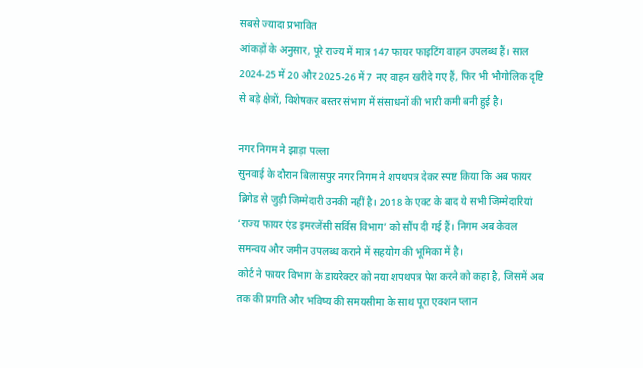सबसे ज्यादा प्रभावित
आंकड़ों के अनुसार, पूरे राज्य में मात्र 147 फायर फाइटिंग वाहन उपलब्ध हैं। साल 2024-25 में 20 और 2025-26 में 7 नए वाहन खरीदे गए हैं, फिर भी भौगोलिक दृष्टि से बड़े क्षेत्रों, विशेषकर बस्तर संभाग में संसाधनों की भारी कमी बनी हुई है।

नगर निगम ने झाड़ा पल्ला
सुनवाई के दौरान बिलासपुर नगर निगम ने शपथपत्र देकर स्पष्ट किया कि अब फायर ब्रिगेड से जुड़ी जिम्मेदारी उनकी नहीं है। 2018 के एक्ट के बाद ये सभी जिम्मेदारियां ‘राज्य फायर एंड इमरजेंसी सर्विस विभाग’ को सौंप दी गई हैं। निगम अब केवल समन्वय और जमीन उपलब्ध कराने में सहयोग की भूमिका में है।
कोर्ट ने फायर विभाग के डायरेक्टर को नया शपथपत्र पेश करने को कहा है, जिसमें अब तक की प्रगति और भविष्य की समयसीमा के साथ पूरा एक्शन प्लान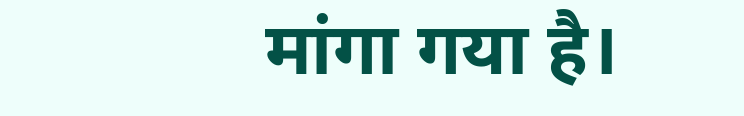मांगा गया है।